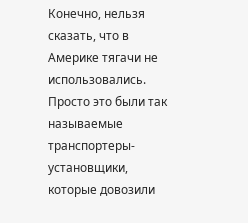Конечно, нельзя сказать, что в Америке тягачи не использовались. Просто это были так называемые транспортеры-установщики, которые довозили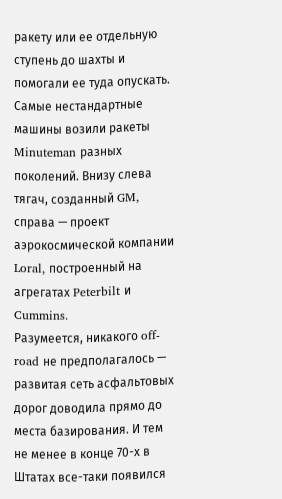ракету или ее отдельную ступень до шахты и помогали ее туда опускать. Самые нестандартные машины возили ракеты Minuteman разных поколений. Внизу слева тягач, созданный GM, справа — проект аэрокосмической компании Loral, построенный на агрегатах Peterbilt и Cummins.
Разумеется, никакого off-road не предполагалось — развитая сеть асфальтовых дорог доводила прямо до места базирования. И тем не менее в конце 70-х в Штатах все-таки появился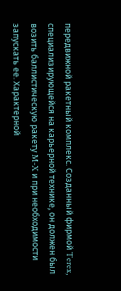передвижной ракетный комплекс. Созданный фирмой Terex, специализирующейся на карьерной технике, он должен был возить баллистическую ракету M-X и при необходимости запускать ее. Характерной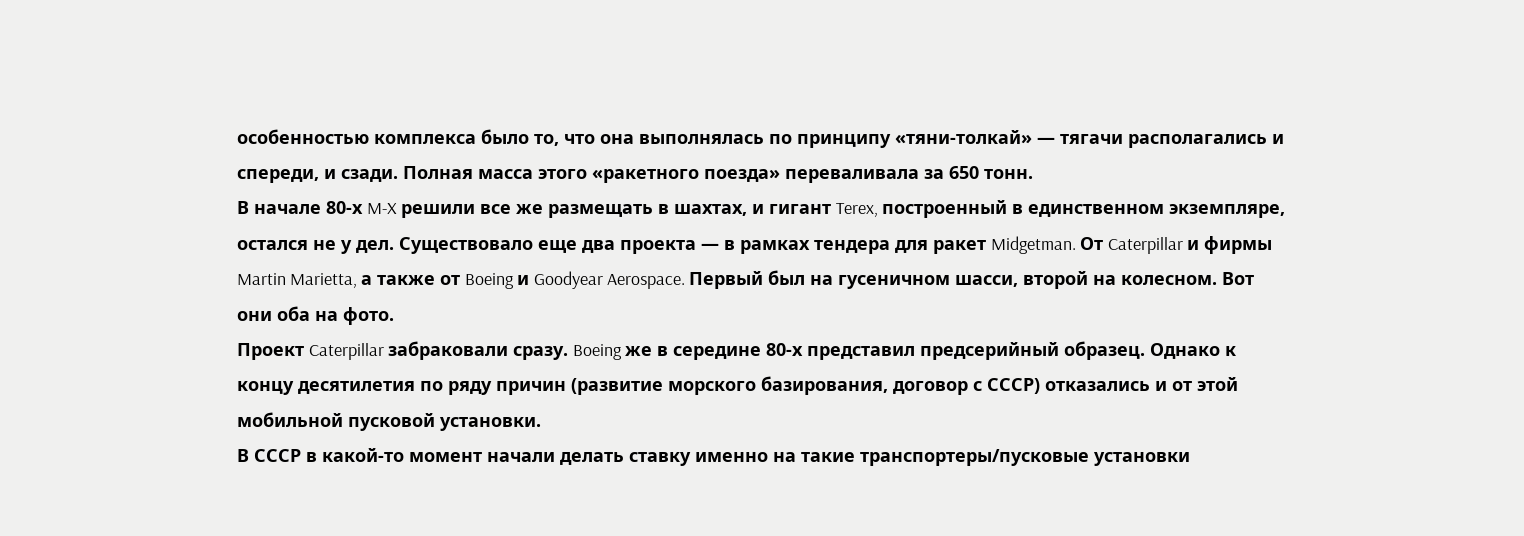особенностью комплекса было то, что она выполнялась по принципу «тяни-толкай» — тягачи располагались и спереди, и сзади. Полная масса этого «ракетного поезда» переваливала за 650 тонн.
В начале 80-х M-X решили все же размещать в шахтах, и гигант Terex, построенный в единственном экземпляре, остался не у дел. Существовало еще два проекта — в рамках тендера для ракет Midgetman. От Caterpillar и фирмы Martin Marietta, а также от Boeing и Goodyear Aerospace. Первый был на гусеничном шасси, второй на колесном. Вот они оба на фото.
Проект Caterpillar забраковали сразу. Boeing же в середине 80-х представил предсерийный образец. Однако к концу десятилетия по ряду причин (развитие морского базирования, договор с СССР) отказались и от этой мобильной пусковой установки.
В СССР в какой-то момент начали делать ставку именно на такие транспортеры/пусковые установки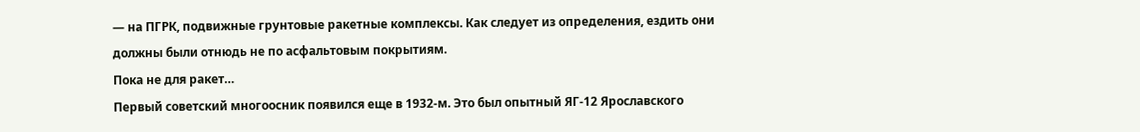— на ПГРК, подвижные грунтовые ракетные комплексы. Как следует из определения, ездить они должны были отнюдь не по асфальтовым покрытиям.
Пока не для ракет…
Первый советский многоосник появился еще в 1932-м. Это был опытный ЯГ-12 Ярославского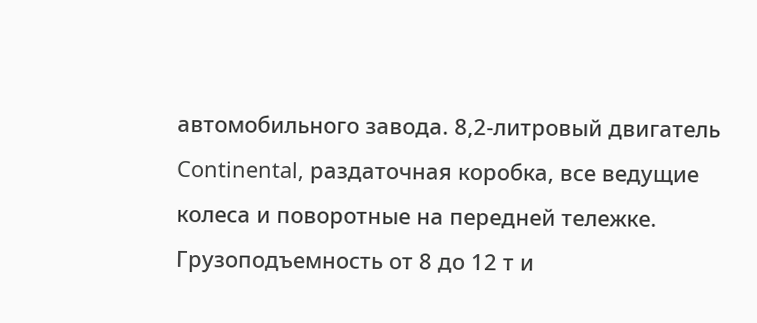автомобильного завода. 8,2-литровый двигатель Continental, раздаточная коробка, все ведущие колеса и поворотные на передней тележке. Грузоподъемность от 8 до 12 т и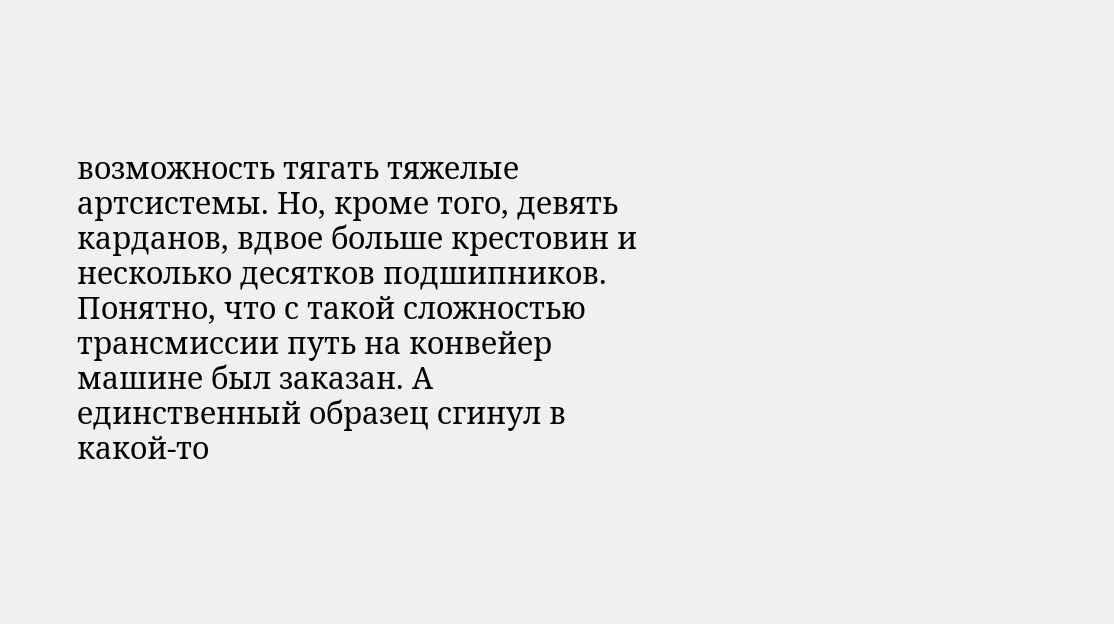возможность тягать тяжелые артсистемы. Но, кроме того, девять карданов, вдвое больше крестовин и несколько десятков подшипников. Понятно, что с такой сложностью трансмиссии путь на конвейер машине был заказан. А единственный образец сгинул в какой-то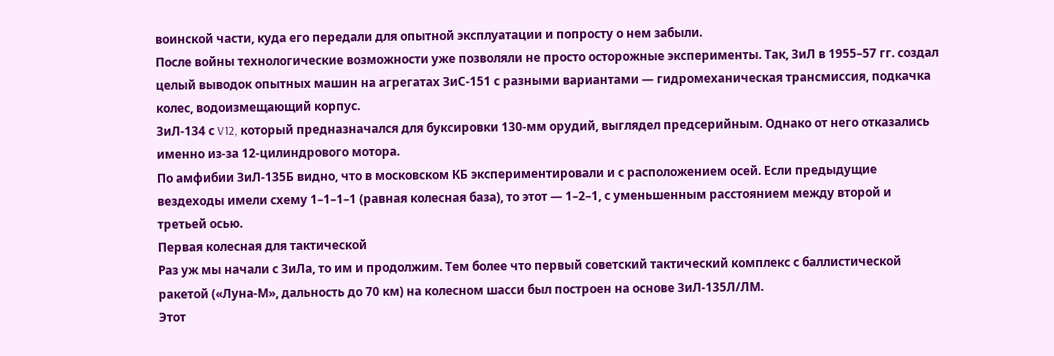воинской части, куда его передали для опытной эксплуатации и попросту о нем забыли.
После войны технологические возможности уже позволяли не просто осторожные эксперименты. Так, ЗиЛ в 1955–57 гг. создал целый выводок опытных машин на агрегатах ЗиС-151 с разными вариантами — гидромеханическая трансмиссия, подкачка колес, водоизмещающий корпус.
ЗиЛ-134 с V12, который предназначался для буксировки 130-мм орудий, выглядел предсерийным. Однако от него отказались именно из-за 12-цилиндрового мотора.
По амфибии ЗиЛ-135Б видно, что в московском КБ экспериментировали и с расположением осей. Если предыдущие вездеходы имели схему 1–1–1–1 (равная колесная база), то этот — 1–2–1, с уменьшенным расстоянием между второй и третьей осью.
Первая колесная для тактической
Раз уж мы начали с ЗиЛа, то им и продолжим. Тем более что первый советский тактический комплекс с баллистической ракетой («Луна-М», дальность до 70 км) на колесном шасси был построен на основе ЗиЛ-135Л/ЛМ.
Этот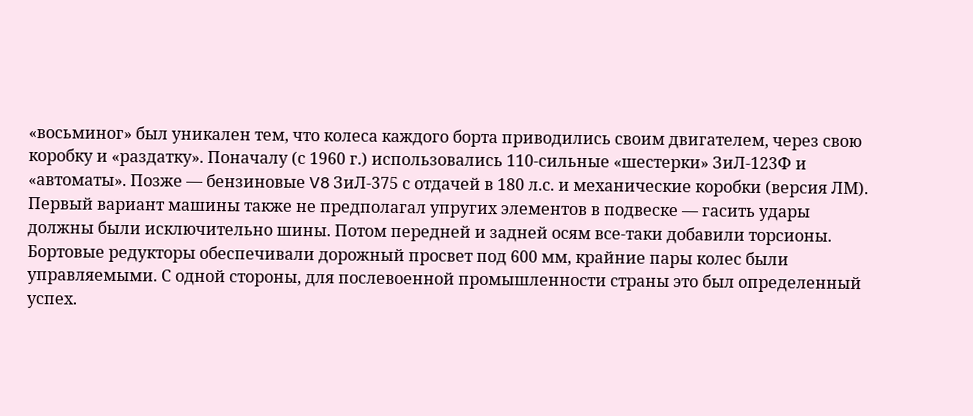«восьминог» был уникален тем, что колеса каждого борта приводились своим двигателем, через свою коробку и «раздатку». Поначалу (с 1960 г.) использовались 110-сильные «шестерки» ЗиЛ-123Ф и «автоматы». Позже — бензиновые V8 ЗиЛ-375 с отдачей в 180 л.с. и механические коробки (версия ЛМ). Первый вариант машины также не предполагал упругих элементов в подвеске — гасить удары должны были исключительно шины. Потом передней и задней осям все-таки добавили торсионы. Бортовые редукторы обеспечивали дорожный просвет под 600 мм, крайние пары колес были управляемыми. С одной стороны, для послевоенной промышленности страны это был определенный успех.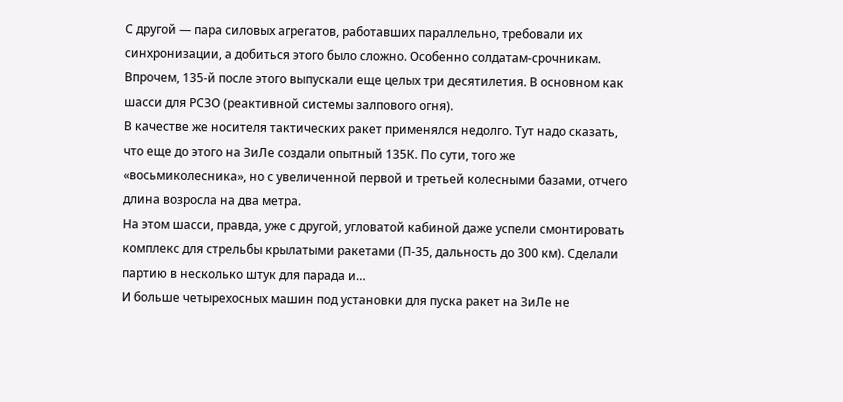С другой — пара силовых агрегатов, работавших параллельно, требовали их синхронизации, а добиться этого было сложно. Особенно солдатам-срочникам. Впрочем, 135-й после этого выпускали еще целых три десятилетия. В основном как шасси для РСЗО (реактивной системы залпового огня).
В качестве же носителя тактических ракет применялся недолго. Тут надо сказать, что еще до этого на ЗиЛе создали опытный 135К. По сути, того же «восьмиколесника», но с увеличенной первой и третьей колесными базами, отчего длина возросла на два метра.
На этом шасси, правда, уже с другой, угловатой кабиной даже успели смонтировать комплекс для стрельбы крылатыми ракетами (П-35, дальность до 300 км). Сделали партию в несколько штук для парада и…
И больше четырехосных машин под установки для пуска ракет на ЗиЛе не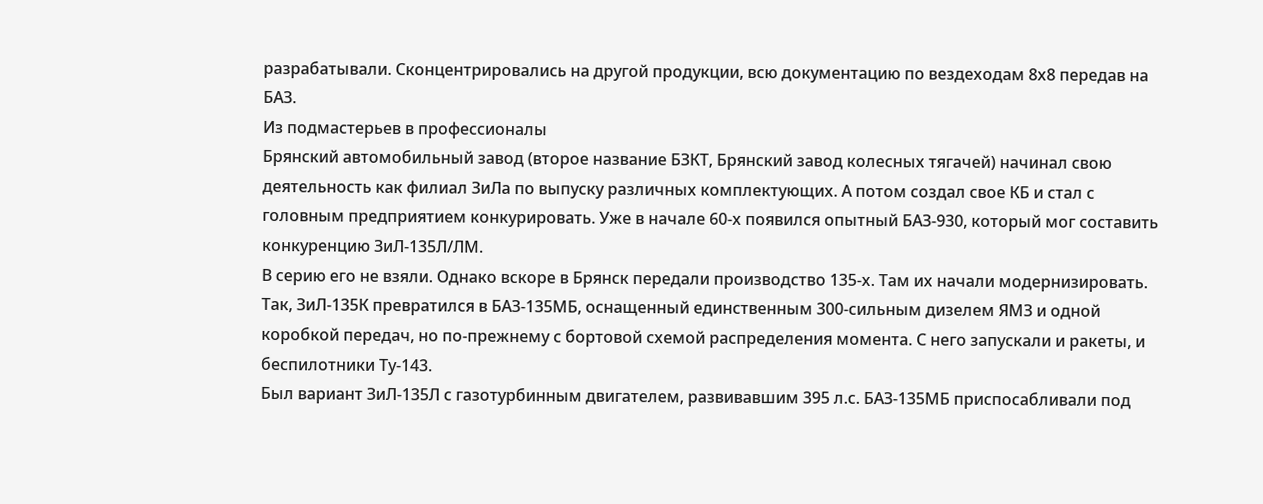разрабатывали. Сконцентрировались на другой продукции, всю документацию по вездеходам 8х8 передав на БАЗ.
Из подмастерьев в профессионалы
Брянский автомобильный завод (второе название БЗКТ, Брянский завод колесных тягачей) начинал свою деятельность как филиал ЗиЛа по выпуску различных комплектующих. А потом создал свое КБ и стал с головным предприятием конкурировать. Уже в начале 60-х появился опытный БАЗ-930, который мог составить конкуренцию ЗиЛ-135Л/ЛМ.
В серию его не взяли. Однако вскоре в Брянск передали производство 135-х. Там их начали модернизировать. Так, ЗиЛ-135К превратился в БАЗ-135МБ, оснащенный единственным 300-сильным дизелем ЯМЗ и одной коробкой передач, но по-прежнему с бортовой схемой распределения момента. С него запускали и ракеты, и беспилотники Ту-143.
Был вариант ЗиЛ-135Л с газотурбинным двигателем, развивавшим 395 л.с. БАЗ-135МБ приспосабливали под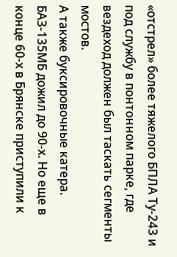«отстрел» более тяжелого БПЛА Ту-243 и под службу в понтонном парке, где вездеход должен был таскать сегменты мостов.
А также буксировочные катера.
БАЗ-135МБ дожил до 90-х. Но еще в конце 60-х в Брянске приступили к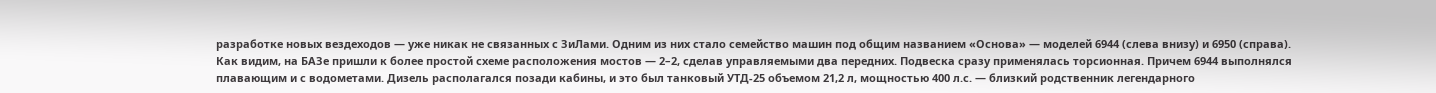разработке новых вездеходов — уже никак не связанных с ЗиЛами. Одним из них стало семейство машин под общим названием «Основа» — моделей 6944 (слева внизу) и 6950 (справа).
Как видим, на БАЗе пришли к более простой схеме расположения мостов — 2–2, сделав управляемыми два передних. Подвеска сразу применялась торсионная. Причем 6944 выполнялся плавающим и с водометами. Дизель располагался позади кабины, и это был танковый УТД-25 объемом 21,2 л, мощностью 400 л.с. — близкий родственник легендарного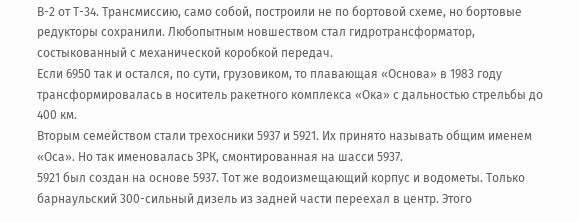В-2 от Т-34. Трансмиссию, само собой, построили не по бортовой схеме, но бортовые редукторы сохранили. Любопытным новшеством стал гидротрансформатор, состыкованный с механической коробкой передач.
Если 6950 так и остался, по сути, грузовиком, то плавающая «Основа» в 1983 году трансформировалась в носитель ракетного комплекса «Ока» с дальностью стрельбы до 400 км.
Вторым семейством стали трехосники 5937 и 5921. Их принято называть общим именем «Оса». Но так именовалась ЗРК, смонтированная на шасси 5937.
5921 был создан на основе 5937. Тот же водоизмещающий корпус и водометы. Только барнаульский 300-сильный дизель из задней части переехал в центр. Этого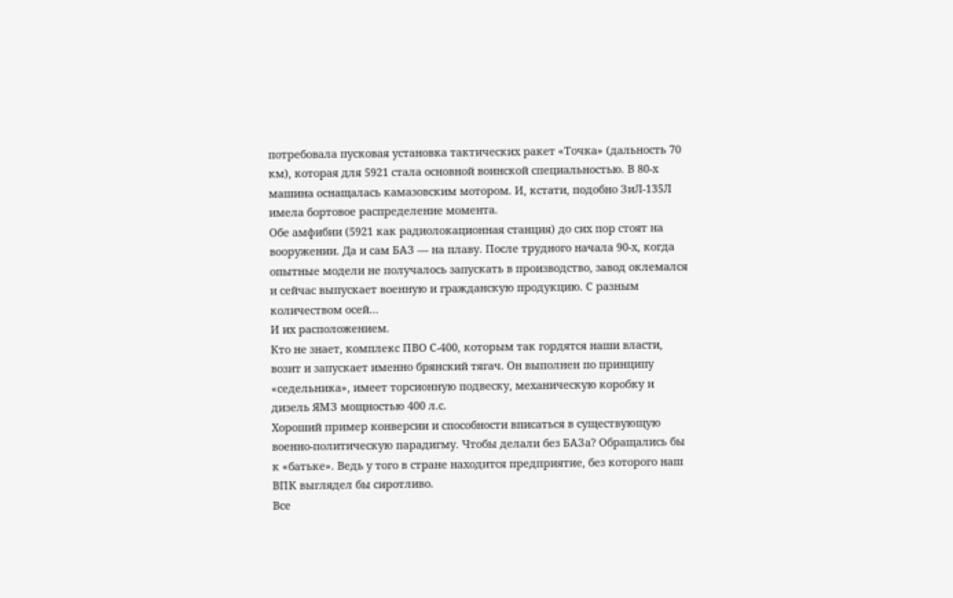потребовала пусковая установка тактических ракет «Точка» (дальность 70 км), которая для 5921 стала основной воинской специальностью. В 80-х машина оснащалась камазовским мотором. И, кстати, подобно ЗиЛ-135Л имела бортовое распределение момента.
Обе амфибии (5921 как радиолокационная станция) до сих пор стоят на вооружении. Да и сам БАЗ — на плаву. После трудного начала 90-х, когда опытные модели не получалось запускать в производство, завод оклемался и сейчас выпускает военную и гражданскую продукцию. С разным количеством осей…
И их расположением.
Кто не знает, комплекс ПВО С-400, которым так гордятся наши власти, возит и запускает именно брянский тягач. Он выполнен по принципу «седельника», имеет торсионную подвеску, механическую коробку и дизель ЯМЗ мощностью 400 л.с.
Хороший пример конверсии и способности вписаться в существующую военно-политическую парадигму. Чтобы делали без БАЗа? Обращались бы к «батьке». Ведь у того в стране находится предприятие, без которого наш ВПК выглядел бы сиротливо.
Все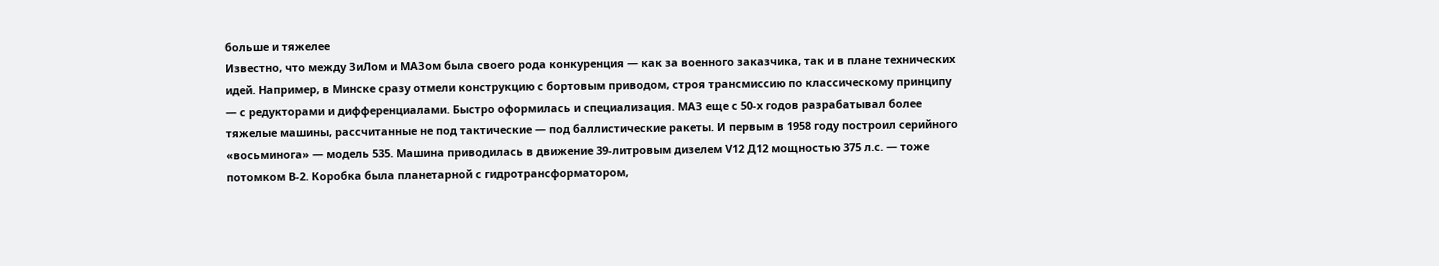больше и тяжелее
Известно, что между ЗиЛом и МАЗом была своего рода конкуренция — как за военного заказчика, так и в плане технических идей. Например, в Минске сразу отмели конструкцию с бортовым приводом, строя трансмиссию по классическому принципу — с редукторами и дифференциалами. Быстро оформилась и специализация. МАЗ еще с 50-х годов разрабатывал более тяжелые машины, рассчитанные не под тактические — под баллистические ракеты. И первым в 1958 году построил серийного «восьминога» — модель 535. Машина приводилась в движение 39-литровым дизелем V12 Д12 мощностью 375 л.с. — тоже потомком В-2. Коробка была планетарной с гидротрансформатором,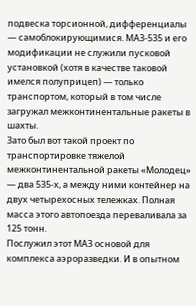подвеска торсионной, дифференциалы — самоблокирующимися. МАЗ-535 и его модификации не служили пусковой установкой (хотя в качестве таковой имелся полуприцеп) — только транспортом, который в том числе загружал межконтинентальные ракеты в шахты.
Зато был вот такой проект по транспортировке тяжелой межконтинентальной ракеты «Молодец» — два 535-х, а между ними контейнер на двух четырехосных тележках. Полная масса этого автопоезда переваливала за 125 тонн.
Послужил этот МАЗ основой для комплекса аэроразведки. И в опытном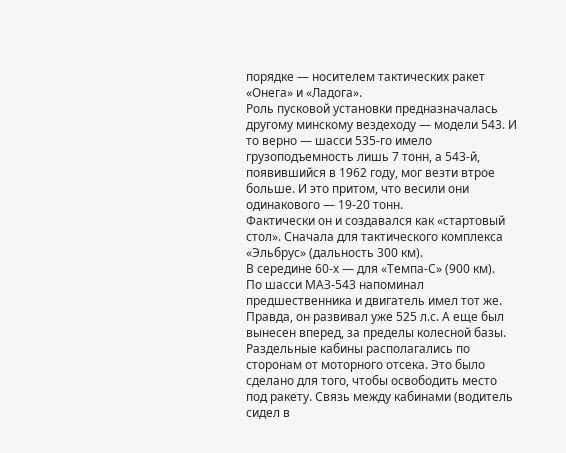порядке — носителем тактических ракет «Онега» и «Ладога».
Роль пусковой установки предназначалась другому минскому вездеходу — модели 543. И то верно — шасси 535-го имело грузоподъемность лишь 7 тонн, а 543-й, появившийся в 1962 году, мог везти втрое больше. И это притом, что весили они одинакового — 19-20 тонн.
Фактически он и создавался как «стартовый стол». Сначала для тактического комплекса «Эльбрус» (дальность 300 км).
В середине 60-х — для «Темпа-С» (900 км).
По шасси МАЗ-543 напоминал предшественника и двигатель имел тот же. Правда, он развивал уже 525 л.с. А еще был вынесен вперед, за пределы колесной базы. Раздельные кабины располагались по сторонам от моторного отсека. Это было сделано для того, чтобы освободить место под ракету. Связь между кабинами (водитель сидел в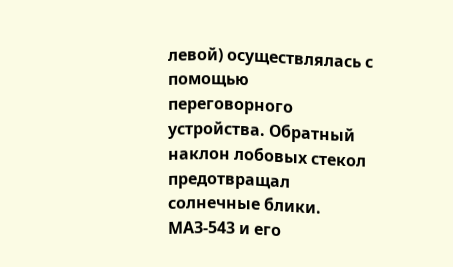левой) осуществлялась с помощью переговорного устройства. Обратный наклон лобовых стекол предотвращал солнечные блики.
МАЗ-543 и его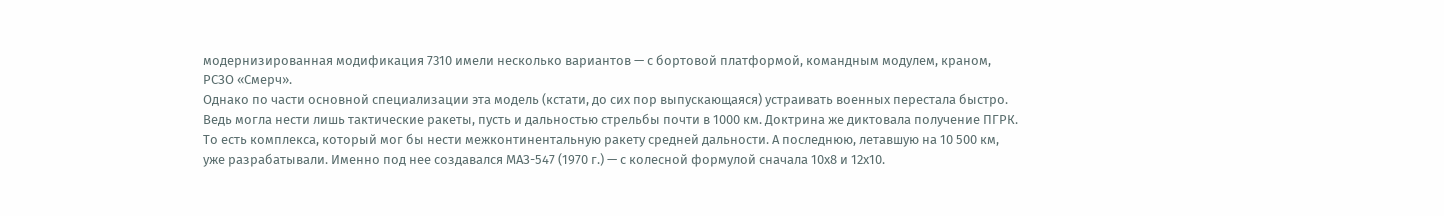модернизированная модификация 7310 имели несколько вариантов — с бортовой платформой, командным модулем, краном, РСЗО «Смерч».
Однако по части основной специализации эта модель (кстати, до сих пор выпускающаяся) устраивать военных перестала быстро. Ведь могла нести лишь тактические ракеты, пусть и дальностью стрельбы почти в 1000 км. Доктрина же диктовала получение ПГРК. То есть комплекса, который мог бы нести межконтинентальную ракету средней дальности. А последнюю, летавшую на 10 500 км, уже разрабатывали. Именно под нее создавался МАЗ-547 (1970 г.) — с колесной формулой сначала 10х8 и 12х10.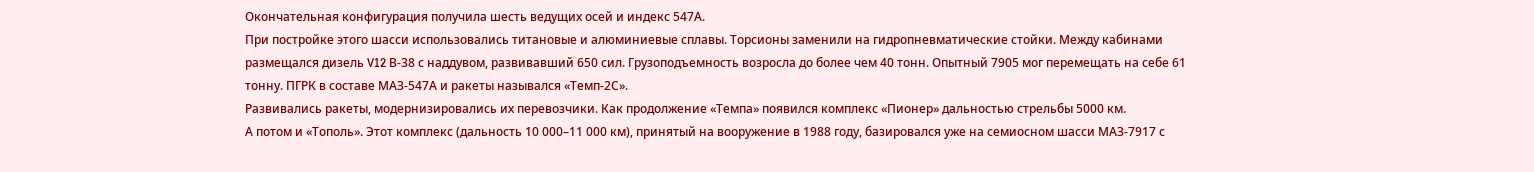Окончательная конфигурация получила шесть ведущих осей и индекс 547А.
При постройке этого шасси использовались титановые и алюминиевые сплавы. Торсионы заменили на гидропневматические стойки. Между кабинами размещался дизель V12 В-38 с наддувом, развивавший 650 сил. Грузоподъемность возросла до более чем 40 тонн. Опытный 7905 мог перемещать на себе 61 тонну. ПГРК в составе МАЗ-547А и ракеты назывался «Темп-2С».
Развивались ракеты, модернизировались их перевозчики. Как продолжение «Темпа» появился комплекс «Пионер» дальностью стрельбы 5000 км.
А потом и «Тополь». Этот комплекс (дальность 10 000–11 000 км), принятый на вооружение в 1988 году, базировался уже на семиосном шасси МАЗ-7917 с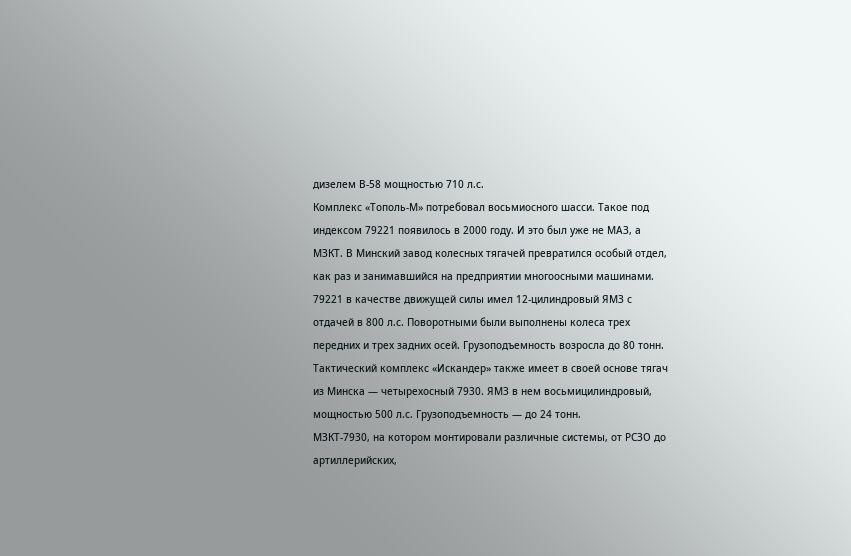дизелем В-58 мощностью 710 л.с.
Комплекс «Тополь-М» потребовал восьмиосного шасси. Такое под индексом 79221 появилось в 2000 году. И это был уже не МАЗ, а МЗКТ. В Минский завод колесных тягачей превратился особый отдел, как раз и занимавшийся на предприятии многоосными машинами. 79221 в качестве движущей силы имел 12-цилиндровый ЯМЗ с отдачей в 800 л.с. Поворотными были выполнены колеса трех передних и трех задних осей. Грузоподъемность возросла до 80 тонн.
Тактический комплекс «Искандер» также имеет в своей основе тягач из Минска — четырехосный 7930. ЯМЗ в нем восьмицилиндровый, мощностью 500 л.с. Грузоподъемность — до 24 тонн.
МЗКТ-7930, на котором монтировали различные системы, от РСЗО до артиллерийских,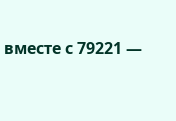вместе с 79221 —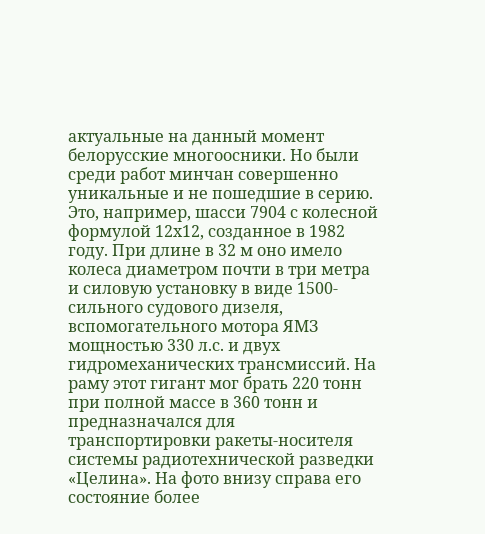актуальные на данный момент белорусские многоосники. Но были среди работ минчан совершенно уникальные и не пошедшие в серию. Это, например, шасси 7904 с колесной формулой 12х12, созданное в 1982 году. При длине в 32 м оно имело колеса диаметром почти в три метра и силовую установку в виде 1500-сильного судового дизеля, вспомогательного мотора ЯМЗ мощностью 330 л.с. и двух гидромеханических трансмиссий. На раму этот гигант мог брать 220 тонн при полной массе в 360 тонн и предназначался для транспортировки ракеты-носителя системы радиотехнической разведки «Целина». На фото внизу справа его состояние более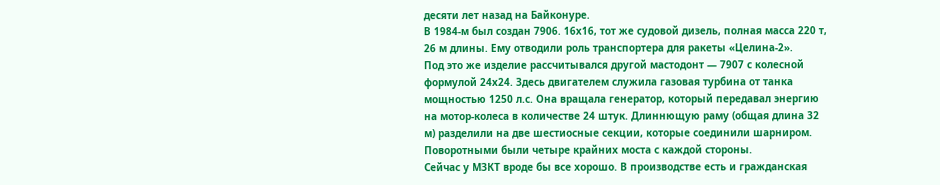десяти лет назад на Байконуре.
В 1984-м был создан 7906. 16х16, тот же судовой дизель, полная масса 220 т, 26 м длины. Ему отводили роль транспортера для ракеты «Целина-2».
Под это же изделие рассчитывался другой мастодонт — 7907 с колесной формулой 24х24. Здесь двигателем служила газовая турбина от танка мощностью 1250 л.с. Она вращала генератор, который передавал энергию на мотор-колеса в количестве 24 штук. Длиннющую раму (общая длина 32 м) разделили на две шестиосные секции, которые соединили шарниром. Поворотными были четыре крайних моста с каждой стороны.
Сейчас у МЗКТ вроде бы все хорошо. В производстве есть и гражданская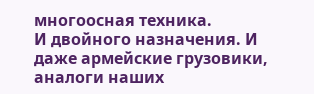многоосная техника.
И двойного назначения. И даже армейские грузовики, аналоги наших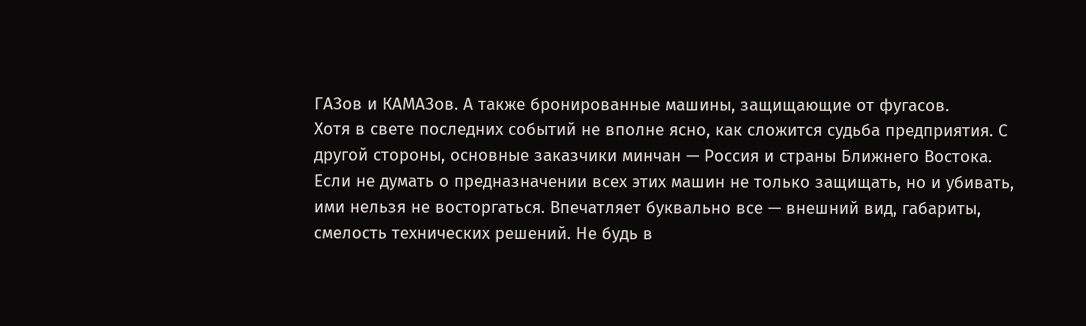ГАЗов и КАМАЗов. А также бронированные машины, защищающие от фугасов.
Хотя в свете последних событий не вполне ясно, как сложится судьба предприятия. С другой стороны, основные заказчики минчан — Россия и страны Ближнего Востока.
Если не думать о предназначении всех этих машин не только защищать, но и убивать, ими нельзя не восторгаться. Впечатляет буквально все — внешний вид, габариты, смелость технических решений. Не будь в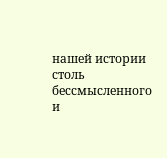нашей истории столь бессмысленного и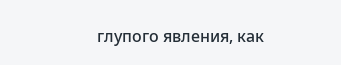глупого явления, как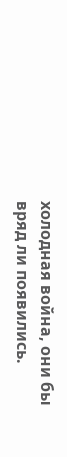холодная война, они бы вряд ли появились.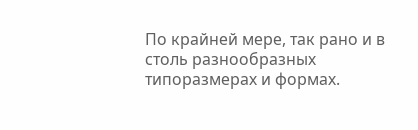По крайней мере, так рано и в столь разнообразных типоразмерах и формах.